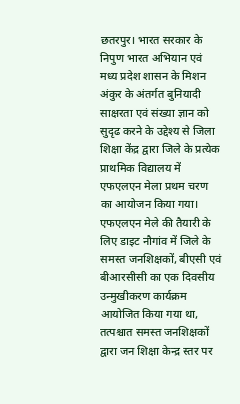छतरपुर। भारत सरकार के निपुण भारत अभियान एवं मध्य प्रदेश शासन के मिशन अंकुर के अंतर्गत बुनियादी साक्षरता एवं संख्या ज्ञान को सुदृढ करने के उद्देश्य से जिला शिक्षा केंद्र द्वारा जिले के प्रत्येक प्राथमिक विद्यालय में एफएलएन मेला प्रथम चरण का आयोजन किया गया। एफएलएन मेले की तैयारी के लिए डाइट नौगांव में जिले के समस्त जनशिक्षकों, बीएसी एवं बीआरसीसी का एक दिवसीय उन्मुखीकरण कार्यक्रम आयोजित किया गया था, तत्पश्चात समस्त जनशिक्षकों द्वारा जन शिक्षा केन्द्र स्तर पर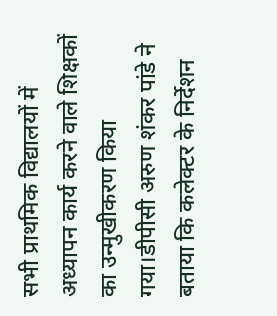सभी प्राथमिक विद्यालयों में अध्यापन कार्य करने वाले शिक्षकों का उन्मुखीकरण किया गया।डीपीसी अरुण शंकर पांडे ने बताया कि कलेक्टर के निर्देशन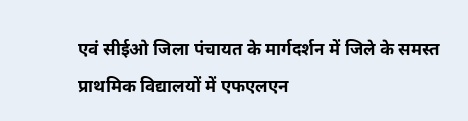एवं सीईओ जिला पंचायत के मार्गदर्शन में जिले के समस्त प्राथमिक विद्यालयों में एफएलएन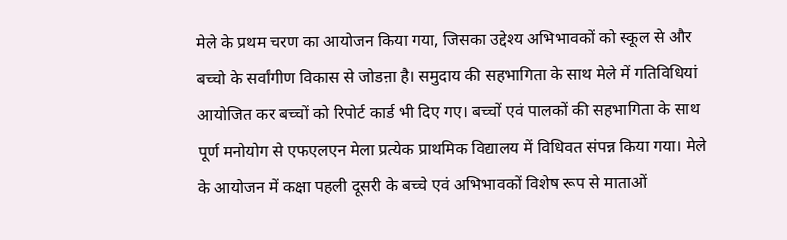मेले के प्रथम चरण का आयोजन किया गया, जिसका उद्देश्य अभिभावकों को स्कूल से और बच्चो के सर्वांगीण विकास से जोडऩा है। समुदाय की सहभागिता के साथ मेले में गतिविधियां आयोजित कर बच्चों को रिपोर्ट कार्ड भी दिए गए। बच्चों एवं पालकों की सहभागिता के साथ पूर्ण मनोयोग से एफएलएन मेला प्रत्येक प्राथमिक विद्यालय में विधिवत संपन्न किया गया। मेले के आयोजन में कक्षा पहली दूसरी के बच्चे एवं अभिभावकों विशेष रूप से माताओं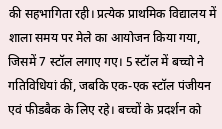की सहभागिता रही। प्रत्येक प्राथमिक विद्यालय में शाला समय पर मेले का आयोजन किया गया, जिसमें 7 स्टॉल लगाए गए। 5 स्टॉल में बच्चो ने गतिविधियां कीं, जबकि एक-एक स्टॉल पंजीयन एवं फीडबैक के लिए रहे। बच्चों के प्रदर्शन को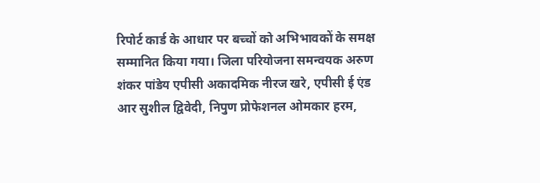रिपोर्ट कार्ड के आधार पर बच्चों को अभिभावकों के समक्ष सम्मानित किया गया। जिला परियोजना समन्वयक अरुण शंकर पांडेय एपीसी अकादमिक नीरज खरे, एपीसी ई एंड आर सुशील द्विवेदी, निपुण प्रोफेशनल ओमकार हरम,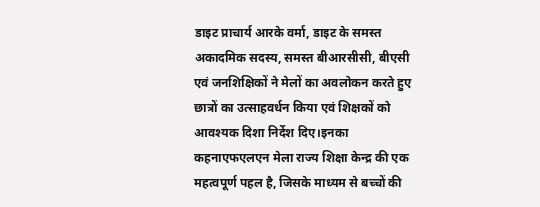डाइट प्राचार्य आरके वर्मा, डाइट के समस्त अकादमिक सदस्य, समस्त बीआरसीसी, बीएसी एवं जनशिक्षिकों ने मेलों का अवलोकन करते हुए छात्रों का उत्साहवर्धन किया एवं शिक्षकों को आवश्यक दिशा निर्देश दिए।इनका कहनाएफएलएन मेला राज्य शिक्षा केन्द्र की एक महत्वपूर्ण पहल है, जिसके माध्यम से बच्चों की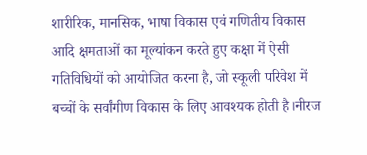शारीरिक, मानसिक, भाषा विकास एवं गणितीय विकास आदि क्षमताओं का मूल्यांकन करते हुए कक्षा में ऐसी गतिविधियों को आयोजित करना है, जो स्कूली परिवेश में बच्चों के सर्वांगीण विकास के लिए आवश्यक होती है।नीरज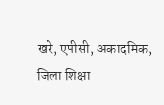खरे, एपीसी, अकादमिक, जिला शिक्षा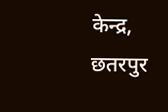केन्द्र, छतरपुर